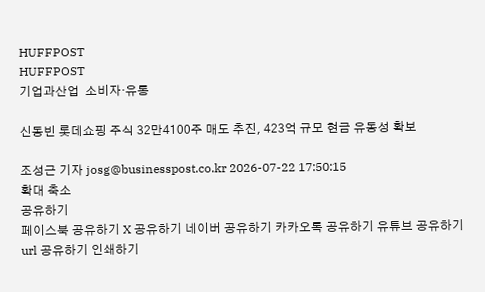HUFFPOST
HUFFPOST
기업과산업  소비자·유통

신동빈 롯데쇼핑 주식 32만4100주 매도 추진, 423억 규모 현금 유동성 확보

조성근 기자 josg@businesspost.co.kr 2026-07-22 17:50:15
확대 축소
공유하기
페이스북 공유하기 X 공유하기 네이버 공유하기 카카오톡 공유하기 유튜브 공유하기 url 공유하기 인쇄하기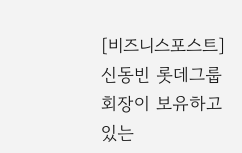[비즈니스포스트] 신동빈 롯데그룹 회장이 보유하고 있는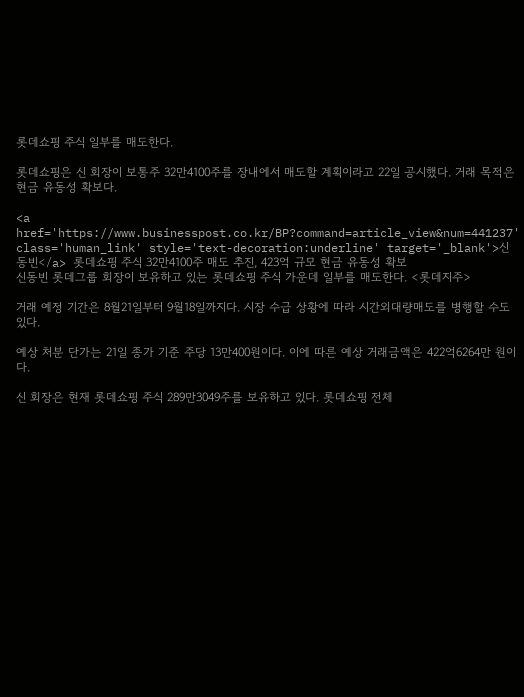롯데쇼핑 주식 일부를 매도한다.

롯데쇼핑은 신 회장이 보통주 32만4100주를 장내에서 매도할 계획이라고 22일 공시했다. 거래 목적은 현금 유동성 확보다.

<a href='https://www.businesspost.co.kr/BP?command=article_view&num=441237' class='human_link' style='text-decoration:underline' target='_blank'>신동빈</a> 롯데쇼핑 주식 32만4100주 매도 추진, 423억 규모 현금 유동성 확보
신동빈 롯데그룹 회장이 보유하고 있는 롯데쇼핑 주식 가운데 일부를 매도한다. <롯데지주>

거래 예정 기간은 8월21일부터 9월18일까지다. 시장 수급 상황에 따라 시간외대량매도를 병행할 수도 있다.

예상 처분 단가는 21일 종가 기준 주당 13만400원이다. 이에 따른 예상 거래금액은 422억6264만 원이다.

신 회장은 현재 롯데쇼핑 주식 289만3049주를 보유하고 있다. 롯데쇼핑 전체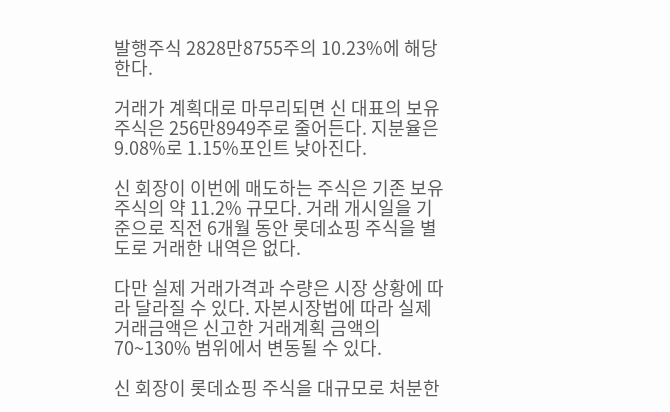발행주식 2828만8755주의 10.23%에 해당한다.

거래가 계획대로 마무리되면 신 대표의 보유 주식은 256만8949주로 줄어든다. 지분율은 9.08%로 1.15%포인트 낮아진다.

신 회장이 이번에 매도하는 주식은 기존 보유 주식의 약 11.2% 규모다. 거래 개시일을 기준으로 직전 6개월 동안 롯데쇼핑 주식을 별도로 거래한 내역은 없다.

다만 실제 거래가격과 수량은 시장 상황에 따라 달라질 수 있다. 자본시장법에 따라 실제 거래금액은 신고한 거래계획 금액의 70~130% 범위에서 변동될 수 있다.

신 회장이 롯데쇼핑 주식을 대규모로 처분한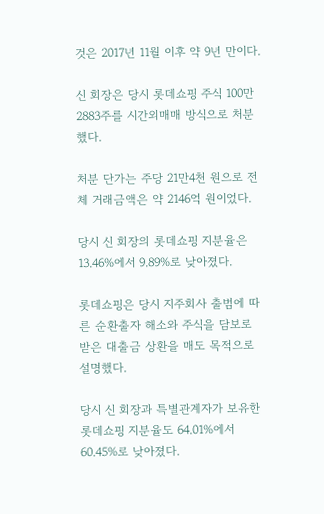것은 2017년 11월 이후 약 9년 만이다.

신 회장은 당시 롯데쇼핑 주식 100만2883주를 시간외매매 방식으로 처분했다.

처분 단가는 주당 21만4천 원으로 전체 거래금액은 약 2146억 원이었다.

당시 신 회장의 롯데쇼핑 지분율은 13.46%에서 9.89%로 낮아졌다.

롯데쇼핑은 당시 지주회사 출범에 따른 순환출자 해소와 주식을 담보로 받은 대출금 상환을 매도 목적으로 설명했다.

당시 신 회장과 특별관계자가 보유한 롯데쇼핑 지분율도 64.01%에서 60.45%로 낮아졌다.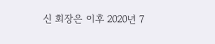신 회장은 이후 2020년 7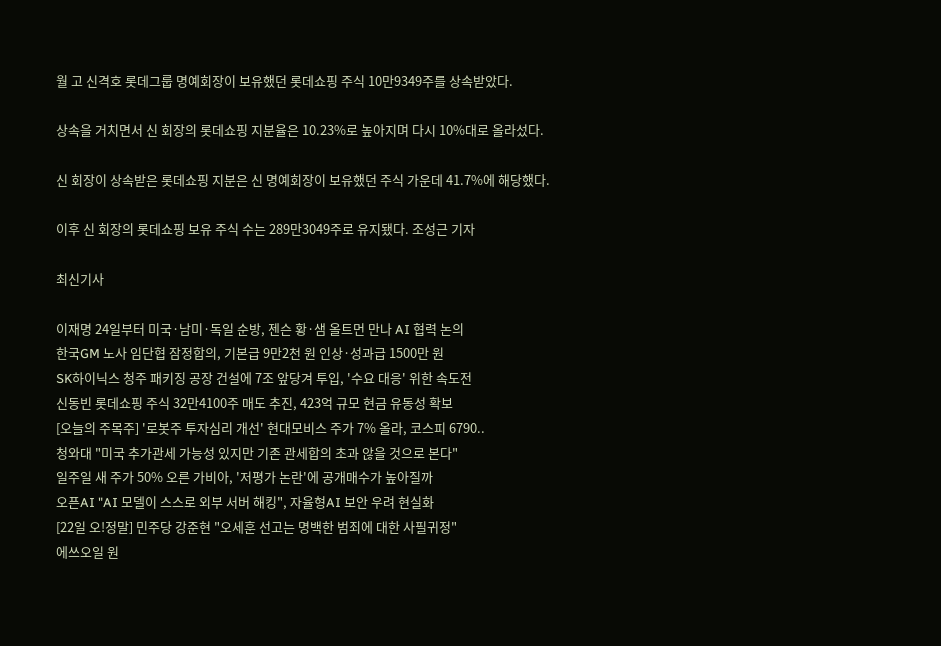월 고 신격호 롯데그룹 명예회장이 보유했던 롯데쇼핑 주식 10만9349주를 상속받았다.

상속을 거치면서 신 회장의 롯데쇼핑 지분율은 10.23%로 높아지며 다시 10%대로 올라섰다.

신 회장이 상속받은 롯데쇼핑 지분은 신 명예회장이 보유했던 주식 가운데 41.7%에 해당했다.

이후 신 회장의 롯데쇼핑 보유 주식 수는 289만3049주로 유지됐다. 조성근 기자

최신기사

이재명 24일부터 미국·남미·독일 순방, 젠슨 황·샘 올트먼 만나 AI 협력 논의
한국GM 노사 임단협 잠정합의, 기본급 9만2천 원 인상·성과급 1500만 원
SK하이닉스 청주 패키징 공장 건설에 7조 앞당겨 투입, '수요 대응' 위한 속도전
신동빈 롯데쇼핑 주식 32만4100주 매도 추진, 423억 규모 현금 유동성 확보
[오늘의 주목주] '로봇주 투자심리 개선' 현대모비스 주가 7% 올라, 코스피 6790..
청와대 "미국 추가관세 가능성 있지만 기존 관세합의 초과 않을 것으로 본다"
일주일 새 주가 50% 오른 가비아, '저평가 논란'에 공개매수가 높아질까
오픈AI "AI 모델이 스스로 외부 서버 해킹", 자율형AI 보안 우려 현실화
[22일 오!정말] 민주당 강준현 "오세훈 선고는 명백한 범죄에 대한 사필귀정"
에쓰오일 원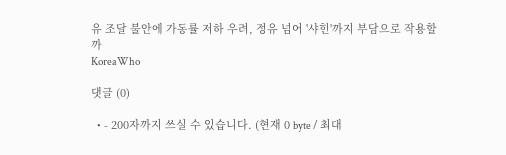유 조달 불안에 가동률 저하 우려, 정유 넘어 '샤힌'까지 부담으로 작용할까
KoreaWho

댓글 (0)

  • - 200자까지 쓰실 수 있습니다. (현재 0 byte / 최대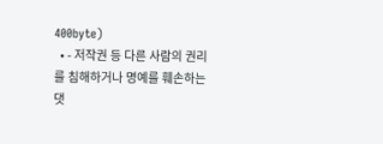400byte)
  • - 저작권 등 다른 사람의 권리를 침해하거나 명예를 훼손하는 댓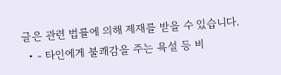글은 관련 법률에 의해 제재를 받을 수 있습니다.
  • - 타인에게 불쾌감을 주는 욕설 등 비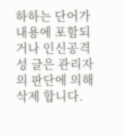하하는 단어가 내용에 포함되거나 인신공격성 글은 관리자의 판단에 의해 삭제 합니다.